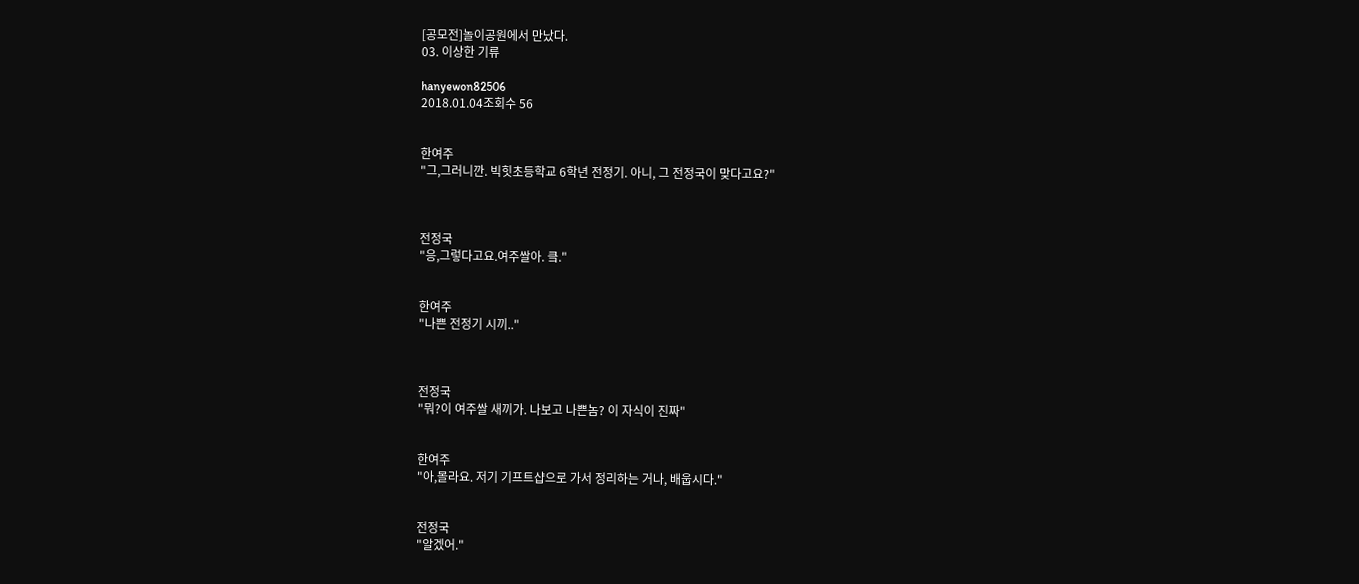[공모전]놀이공원에서 만났다.
03. 이상한 기류

hanyewon82506
2018.01.04조회수 56


한여주
"그,그러니깐. 빅힛초등학교 6학년 전정기. 아니, 그 전정국이 맞다고요?"



전정국
"응,그렇다고요.여주쌀아. 킄."


한여주
"나쁜 전정기 시끼.."



전정국
"뭐?이 여주쌀 새끼가. 나보고 나쁜놈? 이 자식이 진짜"


한여주
"아,몰라요. 저기 기프트샵으로 가서 정리하는 거나, 배웁시다."


전정국
"알겠어."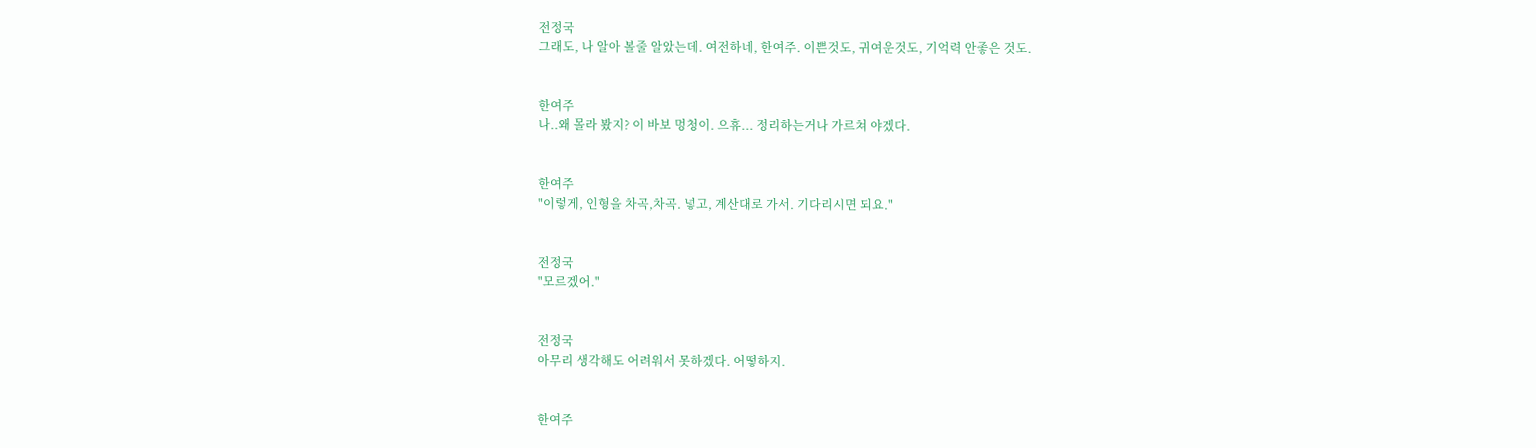전정국
그래도, 나 알아 볼줄 알았는데. 여전하네, 한여주. 이쁜것도, 귀여운것도, 기억력 안좋은 것도.


한여주
나..왜 몰라 봤지? 이 바보 멍청이. 으휴... 정리하는거나 가르쳐 야겠다.


한여주
"이렇게, 인형을 차곡,차곡. 넣고, 계산대로 가서. 기다리시면 되요."


전정국
"모르겠어."


전정국
아무리 생각해도 어려워서 못하겠다. 어떻하지.


한여주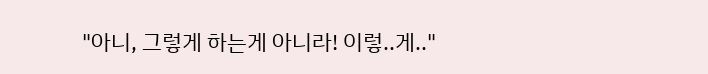"아니, 그렇게 하는게 아니라! 이렇..게.."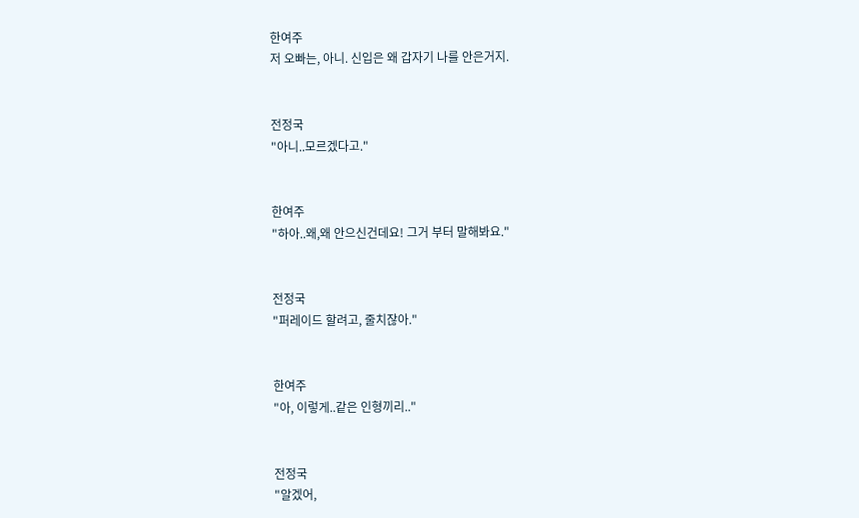한여주
저 오빠는, 아니. 신입은 왜 갑자기 나를 안은거지.


전정국
"아니..모르겠다고."


한여주
"하아..왜,왜 안으신건데요! 그거 부터 말해봐요."


전정국
"퍼레이드 할려고, 줄치잖아."


한여주
"아, 이렇게..같은 인형끼리.."


전정국
"알겠어,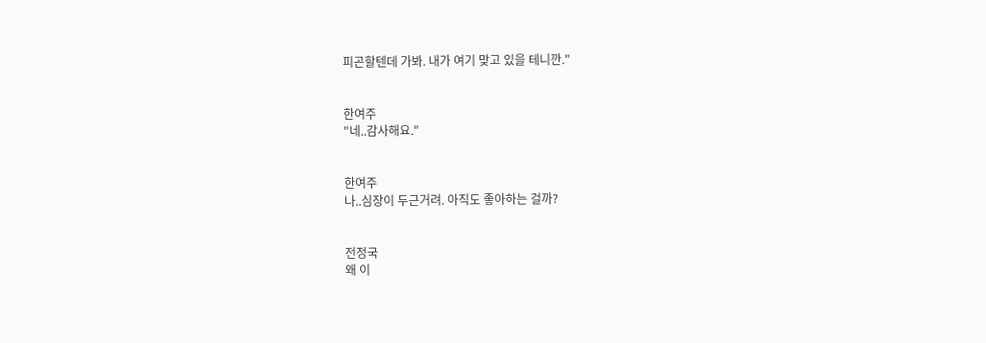피곤할텐데 가봐. 내가 여기 맞고 있을 테니깐."


한여주
"네..감사해요."


한여주
나..심장이 두근거려. 아직도 좋아하는 걸까?


전정국
왜 이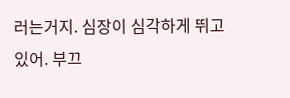러는거지. 심장이 심각하게 뛰고 있어. 부끄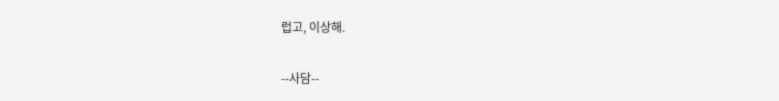럽고, 이상해.

--사담--